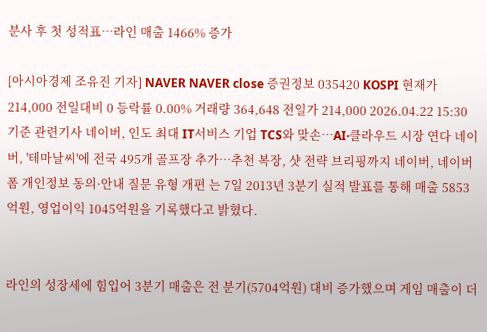분사 후 첫 성적표…라인 매출 1466% 증가

[아시아경제 조유진 기자] NAVER NAVER close 증권정보 035420 KOSPI 현재가 214,000 전일대비 0 등락률 0.00% 거래량 364,648 전일가 214,000 2026.04.22 15:30 기준 관련기사 네이버, 인도 최대 IT서비스 기업 TCS와 맞손…AI·클라우드 시장 연다 네이버, '테마날씨'에 전국 495개 골프장 추가…추천 복장, 샷 전략 브리핑까지 네이버, 네이버폼 개인정보 동의·안내 질문 유형 개편 는 7일 2013년 3분기 실적 발표를 통해 매출 5853억원, 영업이익 1045억원을 기록했다고 밝혔다.


라인의 성장세에 힘입어 3분기 매출은 전 분기(5704억원) 대비 증가했으며 게임 매출이 더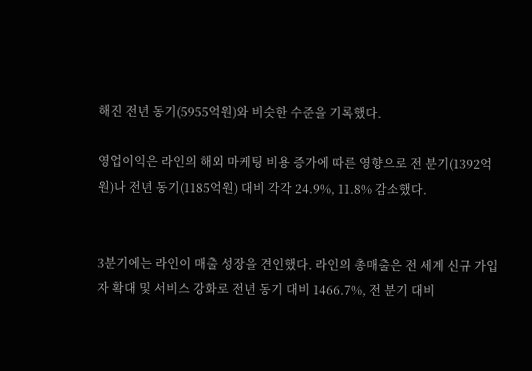해진 전년 동기(5955억원)와 비슷한 수준을 기록했다.

영업이익은 라인의 해외 마케팅 비용 증가에 따른 영향으로 전 분기(1392억원)나 전년 동기(1185억원) 대비 각각 24.9%, 11.8% 감소했다.


3분기에는 라인이 매출 성장을 견인했다. 라인의 총매출은 전 세계 신규 가입자 확대 및 서비스 강화로 전년 동기 대비 1466.7%, 전 분기 대비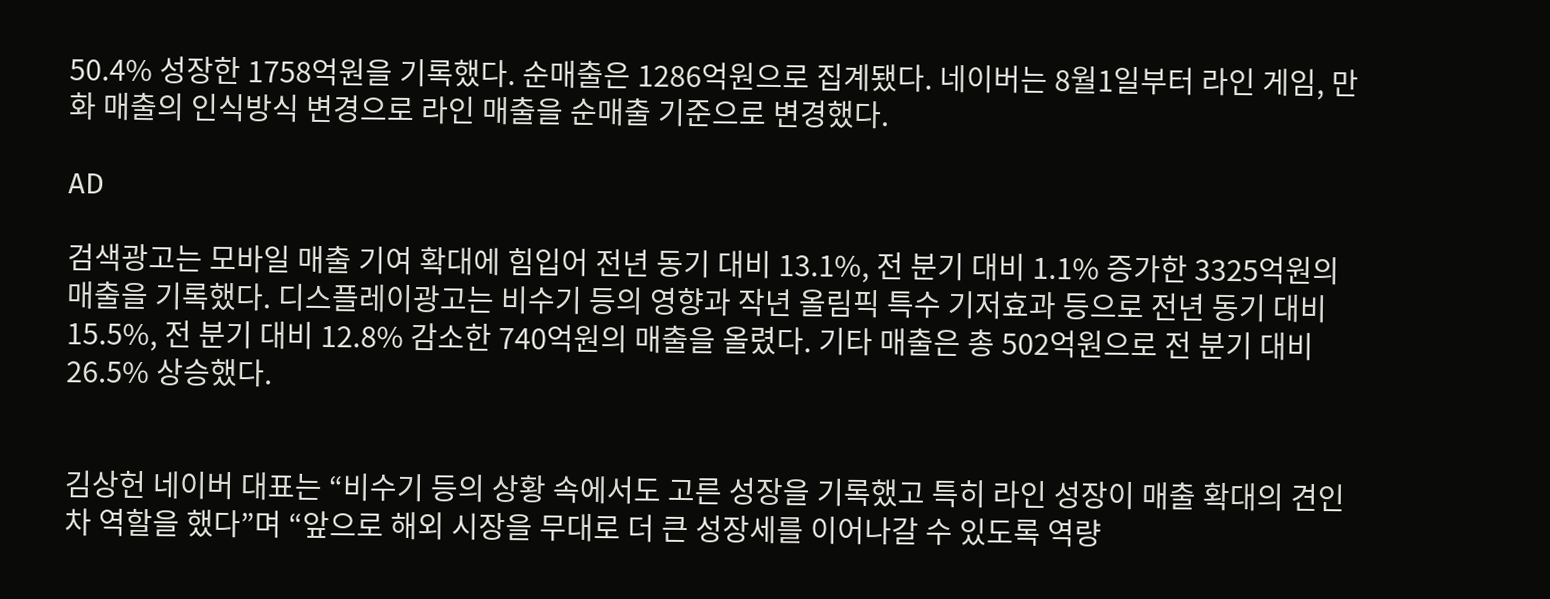50.4% 성장한 1758억원을 기록했다. 순매출은 1286억원으로 집계됐다. 네이버는 8월1일부터 라인 게임, 만화 매출의 인식방식 변경으로 라인 매출을 순매출 기준으로 변경했다.

AD

검색광고는 모바일 매출 기여 확대에 힘입어 전년 동기 대비 13.1%, 전 분기 대비 1.1% 증가한 3325억원의 매출을 기록했다. 디스플레이광고는 비수기 등의 영향과 작년 올림픽 특수 기저효과 등으로 전년 동기 대비 15.5%, 전 분기 대비 12.8% 감소한 740억원의 매출을 올렸다. 기타 매출은 총 502억원으로 전 분기 대비 26.5% 상승했다.


김상헌 네이버 대표는 “비수기 등의 상황 속에서도 고른 성장을 기록했고 특히 라인 성장이 매출 확대의 견인차 역할을 했다”며 “앞으로 해외 시장을 무대로 더 큰 성장세를 이어나갈 수 있도록 역량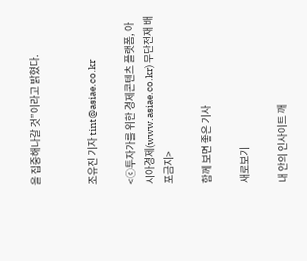을 집중해나갈 것”이라고 밝혔다.


조유진 기자 tint@asiae.co.kr

<ⓒ투자가를 위한 경제콘텐츠 플랫폼, 아시아경제(www.asiae.co.kr) 무단전재 배포금지>

함께 보면 좋은 기사

새로보기

내 안의 인사이트 깨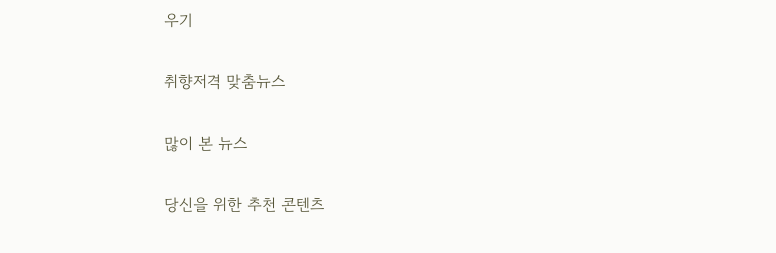우기

취향저격 맞춤뉴스

많이 본 뉴스

당신을 위한 추천 콘텐츠